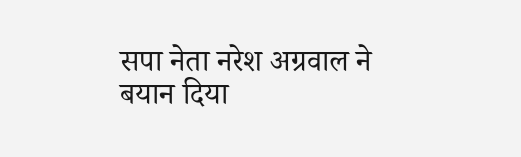सपा नेता नरेश अग्रवाल ने बयान दिया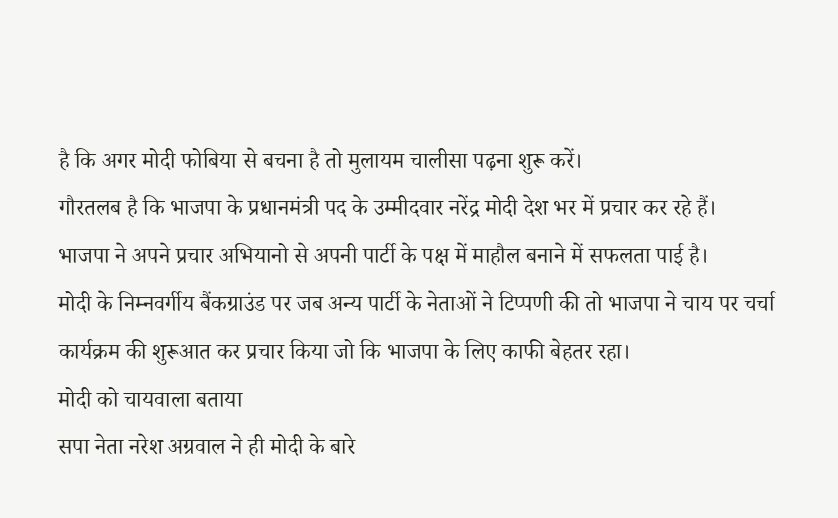है कि अगर मोदी फोबिया से बचना है तो मुलायम चालीसा पढ़ना शुरू करें।
गौरतलब है कि भाजपा के प्रधानमंत्री पद के उम्मीदवार नरेंद्र मोदी देश भर में प्रचार कर रहे हैं।
भाजपा ने अपने प्रचार अभियानो से अपनी पार्टी के पक्ष में माहौल बनाने में सफलता पाई है।
मोदी के निम्नवर्गीय बैंकग्राउंड पर जब अन्य पार्टी के नेताओं ने टिप्पणी की तो भाजपा ने चाय पर चर्चा कार्यक्रम की शुरूआत कर प्रचार किया जो कि भाजपा के लिए काफी बेहतर रहा।
मोदी को चायवाला बताया
सपा नेता नरेश अग्रवाल ने ही मोदी के बारे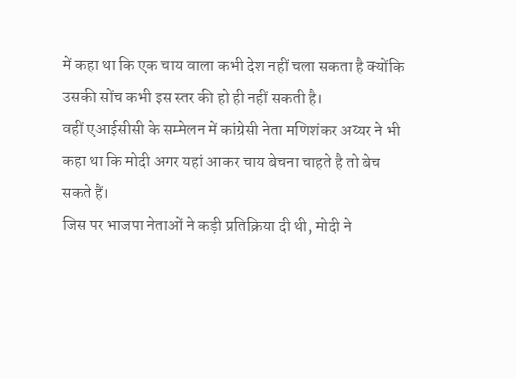में कहा था कि एक चाय वाला कभी देश नहीं चला सकता है क्योंकि उसकी सोंच कभी इस स्तर की हो ही नहीं सकती है।
वहीं एआईसीसी के सम्मेलन में कांग्रेसी नेता मणिशंकर अय्यर ने भी कहा था कि मोदी अगर यहां आकर चाय बेचना चाहते है तो बेच सकते हैं।
जिस पर भाजपा नेताओं ने कड़ी प्रतिक्रिया दी थी, मोदी ने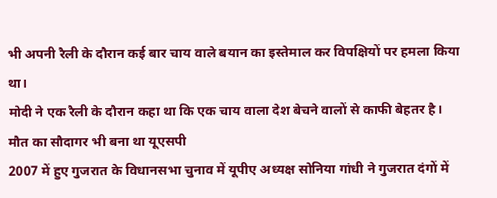भी अपनी रैली के दौरान कई बार चाय वाले बयान का इस्तेमाल कर विपक्षियों पर हमला किया था।
मोदी ने एक रैली के दौरान कहा था कि एक चाय वाला देश बेचने वालों से काफी बेहतर है।
मौत का सौदागर भी बना था यूएसपी
2007 में हुए गुजरात के विधानसभा चुनाव में यूपीए अध्यक्ष सोनिया गांधी ने गुजरात दंगों में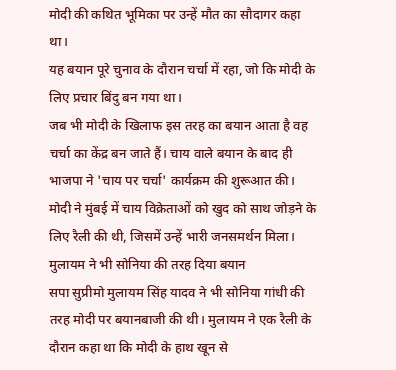मोदी की कथित भूमिका पर उन्हें मौत का सौदागर कहा था।
यह बयान पूरे चुनाव के दौरान चर्चा में रहा, जो कि मोदी के लिए प्रचार बिंदु बन गया था।
जब भी मोदी के खिलाफ इस तरह का बयान आता है वह चर्चा का केंद्र बन जाते हैं। चाय वाले बयान के बाद ही भाजपा ने 'चाय पर चर्चा' कार्यक्रम की शुरूआत की।
मोदी ने मुंबई में चाय विक्रेताओं को खुद को साथ जोड़ने के लिए रैली की थी, जिसमें उन्हें भारी जनसमर्थन मिला।
मुलायम ने भी सोनिया की तरह दिया बयान
सपा सुप्रीमो मुलायम सिंह यादव ने भी सोनिया गांधी की तरह मोदी पर बयानबाजी की थी। मुलायम ने एक रैली के दौरान कहा था कि मोदी के हाथ खून से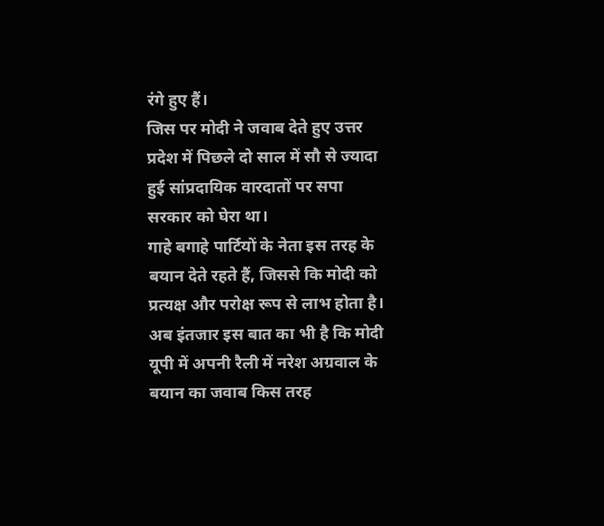रंगे हुए हैं।
जिस पर मोदी ने जवाब देते हुए उत्तर प्रदेश में पिछले दो साल में सौ से ज्यादा हुई सांप्रदायिक वारदातों पर सपा सरकार को घेरा था।
गाहे बगाहे पार्टियों के नेता इस तरह के बयान देते रहते हैं, जिससे कि मोदी को प्रत्यक्ष और परोक्ष रूप से लाभ होता है।
अब इंतजार इस बात का भी है कि मोदी यूपी में अपनी रैली में नरेश अग्रवाल के बयान का जवाब किस तरह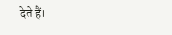देते हैं।